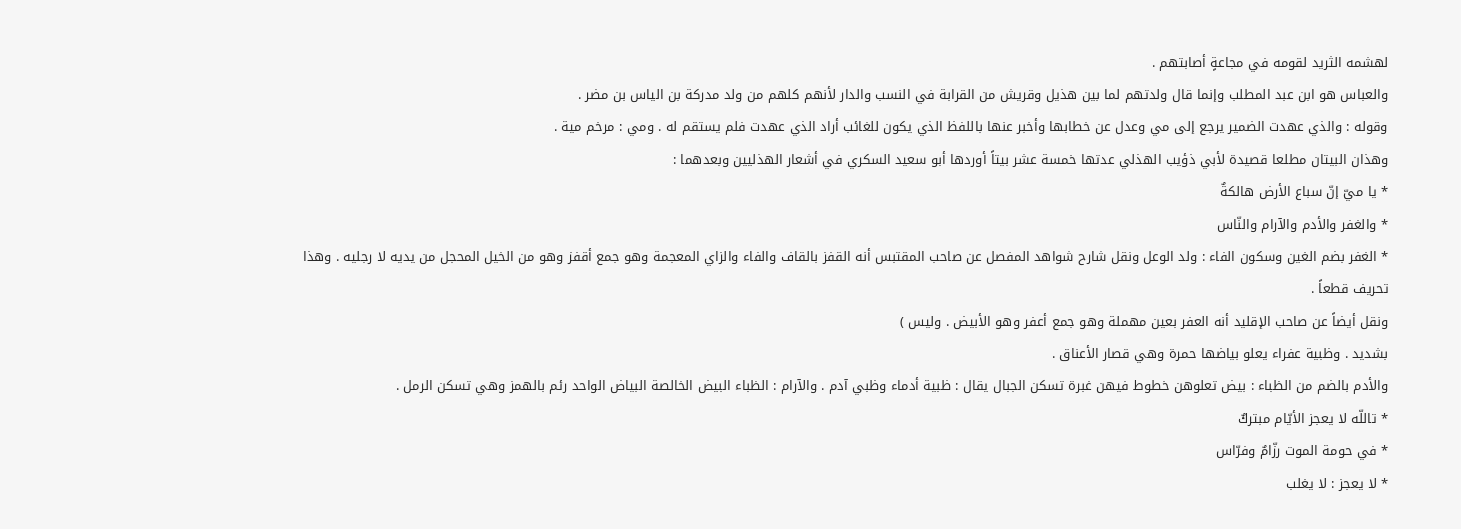لهشمه الثريد لقومه في مجاعةٍ أصابتهم .
والعباس هو ابن عبد المطلب وإنما قال ولدتهم لما بين هذيل وقريش من القرابة في النسب والدار لأنهم كلهم من ولد مدركة بن الياس بن مضر .
وقوله : والذي عهدت الضمير يرجع إلى مي وعدل عن خطابها وأخبر عنها باللفظ الذي يكون للغائب أراد الذي عهدت فلم يستقم له . ومي : مرخم مية .
وهذان البيتان مطلعا قصيدة لأبي ذؤيب الهذلي عدتها خمسة عشر بيتاً أوردها أبو سعيد السكري في أشعار الهذليين وبعدهما :
* يا ميّ إنّ سباع الأرض هالكةٌ
* والغفر والأدم والآرام والنّاس
* الغفر بضم الغين وسكون الفاء : ولد الوعل ونقل شارح شواهد المفصل عن صاحب المقتبس أنه القفز بالقاف والفاء والزاي المعجمة وهو جمع أقفز وهو من الخيل المحجل من يديه لا رجليه . وهذا تحريف قطعاً .
ونقل أيضاً عن صاحب الإقليد أنه العفر بعين مهملة وهو جمع أعفر وهو الأبيض . وليس )
بشديد . وظبية عفراء يعلو بياضها حمرة وهي قصار الأعناق .
والأدم بالضم من الظباء : بيض تعلوهن خطوط فيهن غبرة تسكن الجبال يقال : ظبية أدماء وظبي آدم . والآرام : الظباء البيض الخالصة البياض الواحد رئم بالهمز وهي تسكن الرمل .
* تاللّه لا يعجز الأيّام مبتركٌ
* في حومة الموت رزّامٌ وفرّاس
* لا يعجز : لا يغلب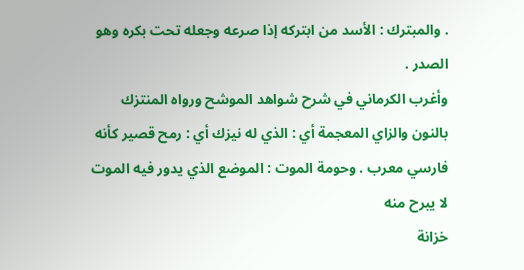. والمبترك : الأسد من ابتركه إذا صرعه وجعله تحت بكره وهو الصدر .
وأغرب الكرماني في شرح شواهد الموشح ورواه المنتزك بالنون والزاي المعجمة أي : الذي له نيزك أي : رمح قصير كأنه فارسي معرب . وحومة الموت : الموضع الذي يدور فيه الموت لا يبرح منه
خزانة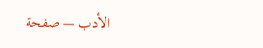الأدب — صفحة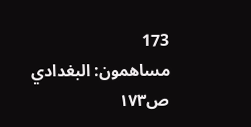173
مساهمون: البغدادي
ص١٧٣